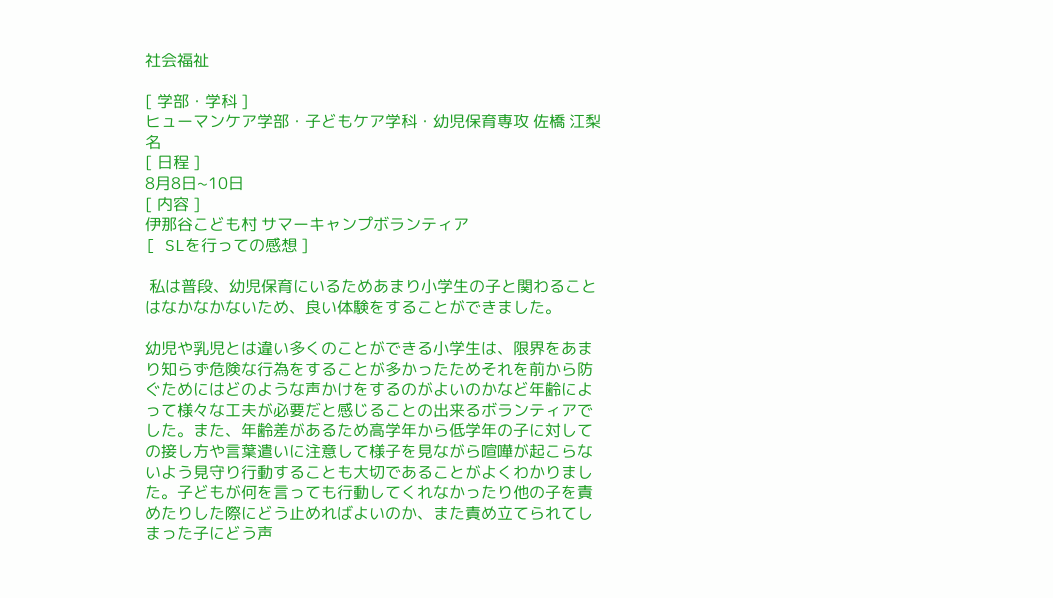社会福祉

[ 学部・学科 ]
ヒューマンケア学部・子どもケア学科・幼児保育専攻 佐橋 江梨名
[ 日程 ]
8月8日~10日
[ 内容 ]
伊那谷こども村 サマーキャンプボランティア
[ SLを行っての感想 ]

 私は普段、幼児保育にいるためあまり小学生の子と関わることはなかなかないため、良い体験をすることができました。

幼児や乳児とは違い多くのことができる小学生は、限界をあまり知らず危険な行為をすることが多かったためそれを前から防ぐためにはどのような声かけをするのがよいのかなど年齢によって様々な工夫が必要だと感じることの出来るボランティアでした。また、年齢差があるため高学年から低学年の子に対しての接し方や言葉遣いに注意して様子を見ながら喧嘩が起こらないよう見守り行動することも大切であることがよくわかりました。子どもが何を言っても行動してくれなかったり他の子を責めたりした際にどう止めればよいのか、また責め立てられてしまった子にどう声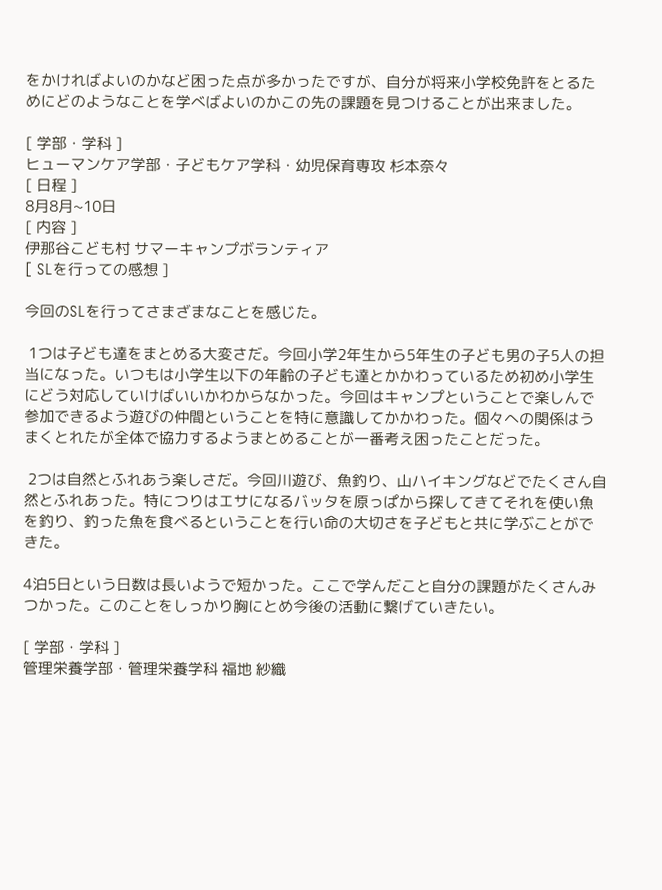をかければよいのかなど困った点が多かったですが、自分が将来小学校免許をとるためにどのようなことを学べばよいのかこの先の課題を見つけることが出来ました。

[ 学部・学科 ]
ヒューマンケア学部・子どもケア学科・幼児保育専攻 杉本奈々
[ 日程 ]
8月8月~10日
[ 内容 ]
伊那谷こども村 サマーキャンプボランティア
[ SLを行っての感想 ]

今回のSLを行ってさまざまなことを感じた。

 1つは子ども達をまとめる大変さだ。今回小学2年生から5年生の子ども男の子5人の担当になった。いつもは小学生以下の年齢の子ども達とかかわっているため初め小学生にどう対応していけばいいかわからなかった。今回はキャンプということで楽しんで参加できるよう遊びの仲間ということを特に意識してかかわった。個々への関係はうまくとれたが全体で協力するようまとめることが一番考え困ったことだった。

 2つは自然とふれあう楽しさだ。今回川遊び、魚釣り、山ハイキングなどでたくさん自然とふれあった。特につりはエサになるバッタを原っぱから探してきてそれを使い魚を釣り、釣った魚を食べるということを行い命の大切さを子どもと共に学ぶことができた。

4泊5日という日数は長いようで短かった。ここで学んだこと自分の課題がたくさんみつかった。このことをしっかり胸にとめ今後の活動に繋げていきたい。

[ 学部・学科 ]
管理栄養学部・管理栄養学科 福地 紗織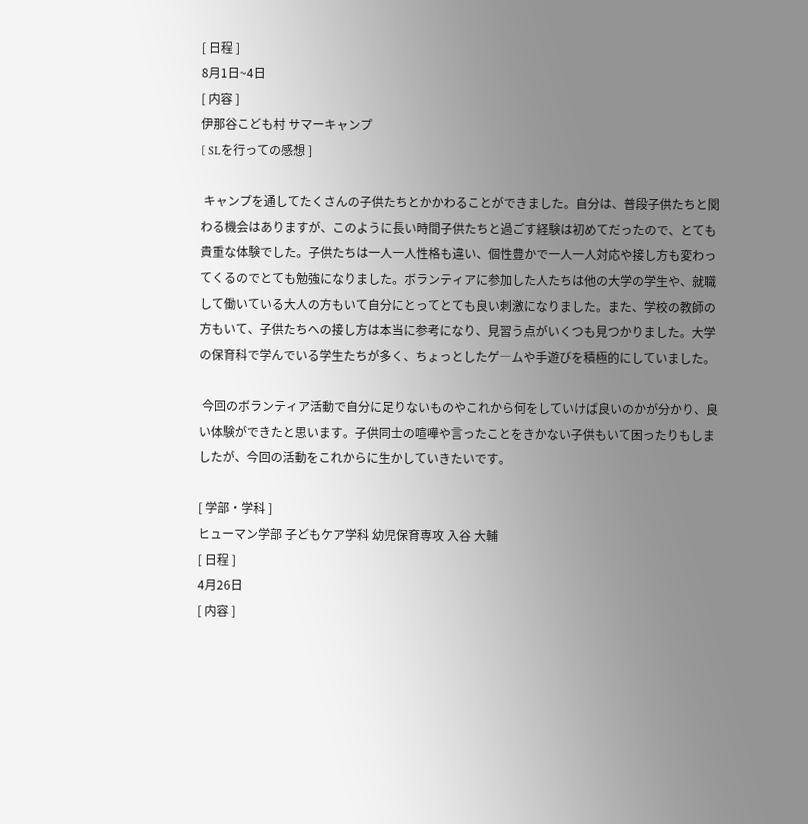[ 日程 ]
8月1日~4日
[ 内容 ]
伊那谷こども村 サマーキャンプ
[ SLを行っての感想 ]

 キャンプを通してたくさんの子供たちとかかわることができました。自分は、普段子供たちと関わる機会はありますが、このように長い時間子供たちと過ごす経験は初めてだったので、とても貴重な体験でした。子供たちは一人一人性格も違い、個性豊かで一人一人対応や接し方も変わってくるのでとても勉強になりました。ボランティアに参加した人たちは他の大学の学生や、就職して働いている大人の方もいて自分にとってとても良い刺激になりました。また、学校の教師の方もいて、子供たちへの接し方は本当に参考になり、見習う点がいくつも見つかりました。大学の保育科で学んでいる学生たちが多く、ちょっとしたゲ―ムや手遊びを積極的にしていました。

 今回のボランティア活動で自分に足りないものやこれから何をしていけば良いのかが分かり、良い体験ができたと思います。子供同士の喧嘩や言ったことをきかない子供もいて困ったりもしましたが、今回の活動をこれからに生かしていきたいです。

[ 学部・学科 ]
ヒューマン学部 子どもケア学科 幼児保育専攻 入谷 大輔
[ 日程 ]
4月26日
[ 内容 ]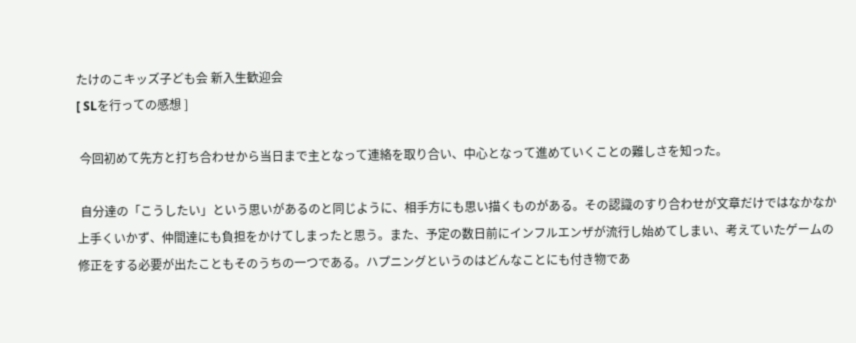たけのこキッズ子ども会 新入生歓迎会
[ SLを行っての感想 ]

 今回初めて先方と打ち合わせから当日まで主となって連絡を取り合い、中心となって進めていくことの難しさを知った。

 自分達の「こうしたい」という思いがあるのと同じように、相手方にも思い描くものがある。その認識のすり合わせが文章だけではなかなか上手くいかず、仲間達にも負担をかけてしまったと思う。また、予定の数日前にインフルエンザが流行し始めてしまい、考えていたゲームの修正をする必要が出たこともそのうちの一つである。ハプニングというのはどんなことにも付き物であ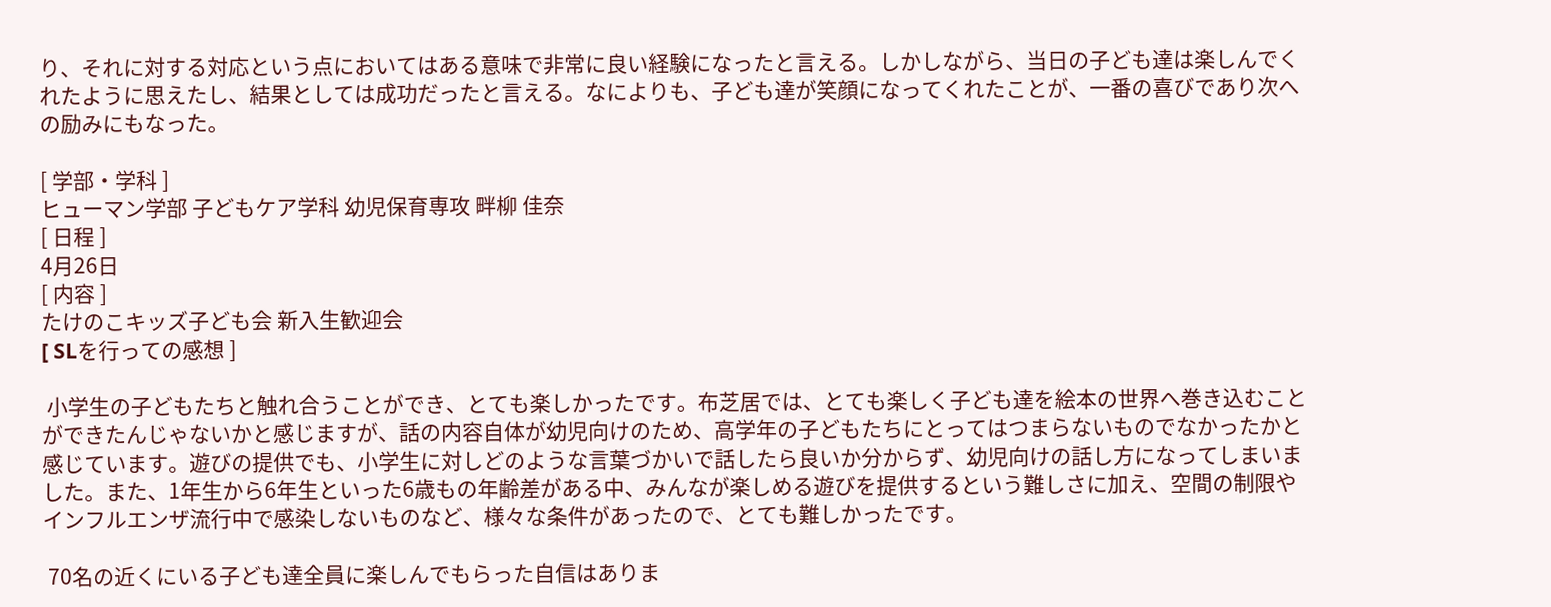り、それに対する対応という点においてはある意味で非常に良い経験になったと言える。しかしながら、当日の子ども達は楽しんでくれたように思えたし、結果としては成功だったと言える。なによりも、子ども達が笑顔になってくれたことが、一番の喜びであり次への励みにもなった。

[ 学部・学科 ]
ヒューマン学部 子どもケア学科 幼児保育専攻 畔柳 佳奈
[ 日程 ]
4月26日
[ 内容 ]
たけのこキッズ子ども会 新入生歓迎会
[ SLを行っての感想 ]

 小学生の子どもたちと触れ合うことができ、とても楽しかったです。布芝居では、とても楽しく子ども達を絵本の世界へ巻き込むことができたんじゃないかと感じますが、話の内容自体が幼児向けのため、高学年の子どもたちにとってはつまらないものでなかったかと感じています。遊びの提供でも、小学生に対しどのような言葉づかいで話したら良いか分からず、幼児向けの話し方になってしまいました。また、1年生から6年生といった6歳もの年齢差がある中、みんなが楽しめる遊びを提供するという難しさに加え、空間の制限やインフルエンザ流行中で感染しないものなど、様々な条件があったので、とても難しかったです。

 70名の近くにいる子ども達全員に楽しんでもらった自信はありま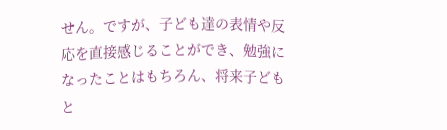せん。ですが、子ども達の表情や反応を直接感じることができ、勉強になったことはもちろん、将来子どもと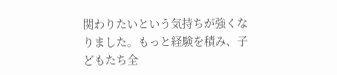関わりたいという気持ちが強くなりました。もっと経験を積み、子どもたち全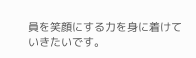員を笑顔にする力を身に着けていきたいです。